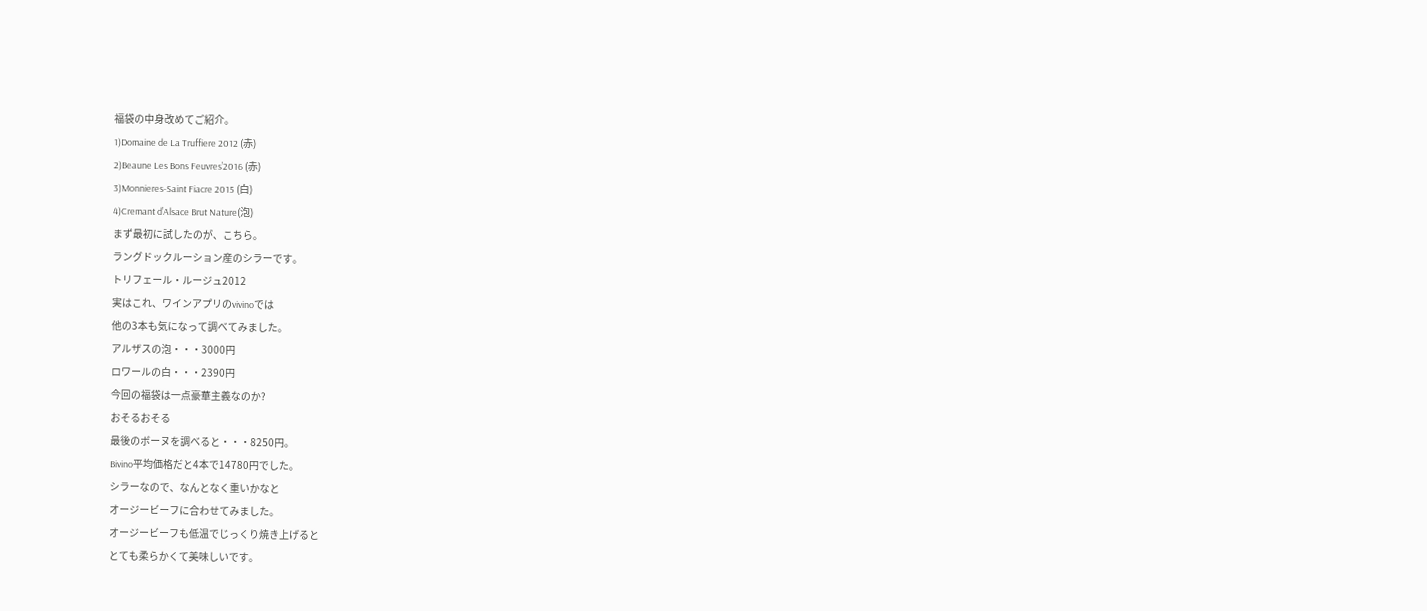福袋の中身改めてご紹介。
1)Domaine de La Truffiere 2012 (赤)
2)Beaune Les Bons Feuvres’2016 (赤)
3)Monnieres-Saint Fiacre 2015 (白)
4)Cremant d’Alsace Brut Nature(泡)
まず最初に試したのが、こちら。
ラングドックルーション産のシラーです。
トリフェール・ルージュ2012
実はこれ、ワインアプリのvivinoでは
他の3本も気になって調べてみました。
アルザスの泡・・・3000円
ロワールの白・・・2390円
今回の福袋は一点豪華主義なのか?
おそるおそる
最後のボーヌを調べると・・・8250円。
Bivino平均価格だと4本で14780円でした。
シラーなので、なんとなく重いかなと
オージービーフに合わせてみました。
オージービーフも低温でじっくり焼き上げると
とても柔らかくて美味しいです。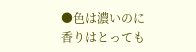●色は濃いのに香りはとっても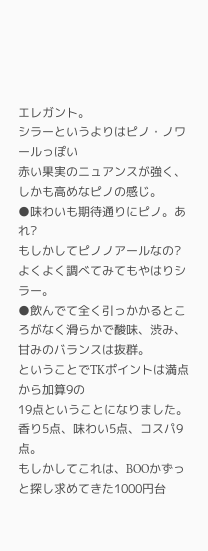エレガント。
シラーというよりはピノ・ノワールっぽい
赤い果実のニュアンスが強く、
しかも高めなピノの感じ。
●味わいも期待通りにピノ。あれ?
もしかしてピノノアールなの?
よくよく調べてみてもやはりシラー。
●飲んでて全く引っかかるところがなく滑らかで酸味、渋み、甘みのバランスは抜群。
ということでTKポイントは満点から加算9の
19点ということになりました。
香り5点、味わい5点、コスパ9点。
もしかしてこれは、BOOかずっと探し求めてきた1000円台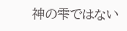神の雫ではない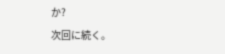か?
次回に続く。